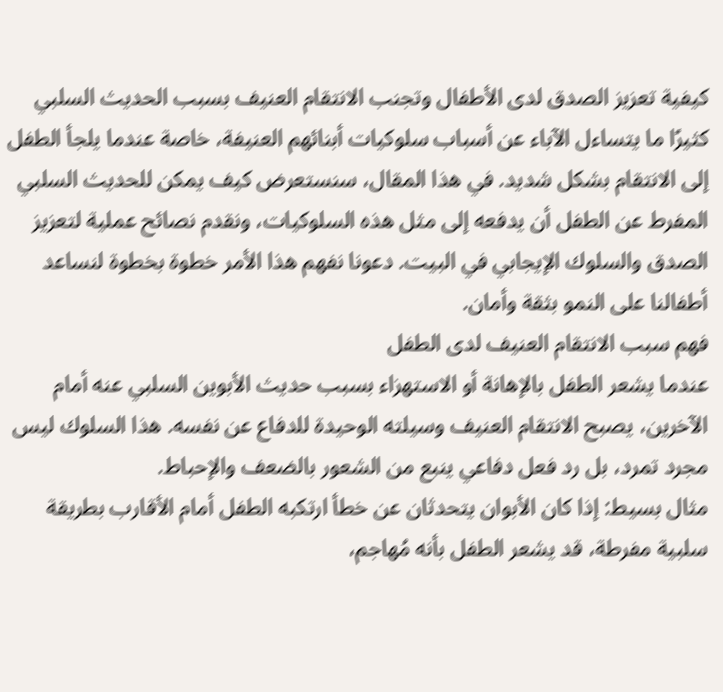كيفية تعزيز الصدق لدى الأطفال وتجنب الانتقام العنيف بسبب الحديث السلبي
كثيرًا ما يتساءل الآباء عن أسباب سلوكيات أبنائهم العنيفة، خاصة عندما يلجأ الطفل إلى الانتقام بشكل شديد. في هذا المقال، سنستعرض كيف يمكن للحديث السلبي المفرط عن الطفل أن يدفعه إلى مثل هذه السلوكيات، ونقدم نصائح عملية لتعزيز الصدق والسلوك الإيجابي في البيت. دعونا نفهم هذا الأمر خطوة بخطوة لنساعد أطفالنا على النمو بثقة وأمان.
فهم سبب الانتقام العنيف لدى الطفل
عندما يشعر الطفل بالإهانة أو الاستهزاء بسبب حديث الأبوين السلبي عنه أمام الآخرين، يصبح الانتقام العنيف وسيلته الوحيدة للدفاع عن نفسه. هذا السلوك ليس مجرد تمرد، بل رد فعل دفاعي ينبع من الشعور بالضعف والإحباط.
مثال بسيط: إذا كان الأبوان يتحدثان عن خطأ ارتكبه الطفل أمام الأقارب بطريقة سلبية مفرطة، قد يشعر الطفل بأنه مُهاجم،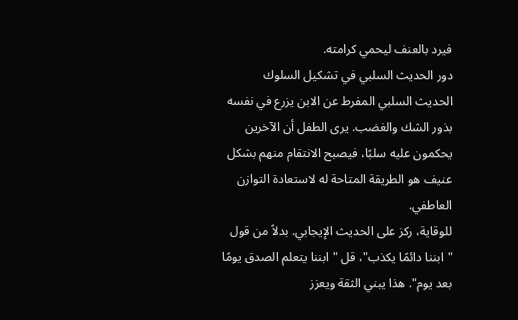فيرد بالعنف ليحمي كرامته.
دور الحديث السلبي في تشكيل السلوك
الحديث السلبي المفرط عن الابن يزرع في نفسه بذور الشك والغضب. يرى الطفل أن الآخرين يحكمون عليه سلبًا، فيصبح الانتقام منهم بشكل عنيف هو الطريقة المتاحة له لاستعادة التوازن العاطفي.
للوقاية، ركز على الحديث الإيجابي. بدلاً من قول "ابننا دائمًا يكذب"، قل "ابننا يتعلم الصدق يومًا بعد يوم". هذا يبني الثقة ويعزز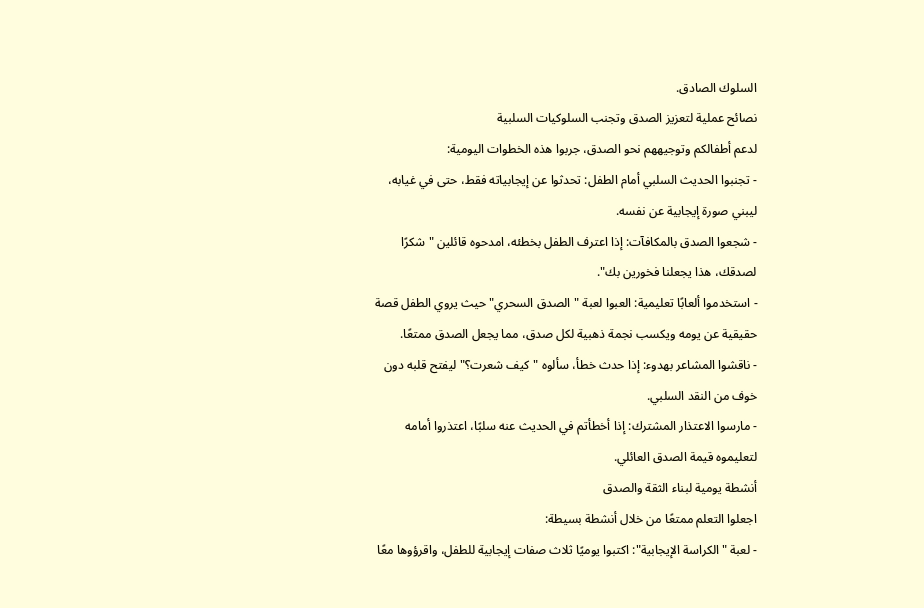السلوك الصادق.
نصائح عملية لتعزيز الصدق وتجنب السلوكيات السلبية
لدعم أطفالكم وتوجيههم نحو الصدق، جربوا هذه الخطوات اليومية:
- تجنبوا الحديث السلبي أمام الطفل: تحدثوا عن إيجابياته فقط، حتى في غيابه، ليبني صورة إيجابية عن نفسه.
- شجعوا الصدق بالمكافآت: إذا اعترف الطفل بخطئه، امدحوه قائلين "شكرًا لصدقك، هذا يجعلنا فخورين بك".
- استخدموا ألعابًا تعليمية: العبوا لعبة "الصدق السحري" حيث يروي الطفل قصة حقيقية عن يومه ويكسب نجمة ذهبية لكل صدق، مما يجعل الصدق ممتعًا.
- ناقشوا المشاعر بهدوء: إذا حدث خطأ، سألوه "كيف شعرت؟" ليفتح قلبه دون خوف من النقد السلبي.
- مارسوا الاعتذار المشترك: إذا أخطأتم في الحديث عنه سلبًا، اعتذروا أمامه لتعليموه قيمة الصدق العائلي.
أنشطة يومية لبناء الثقة والصدق
اجعلوا التعلم ممتعًا من خلال أنشطة بسيطة:
- لعبة "الكراسة الإيجابية": اكتبوا يوميًا ثلاث صفات إيجابية للطفل، واقرؤوها معًا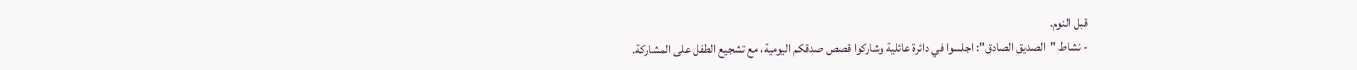قبل النوم.
- نشاط "الصديق الصادق": اجلسوا في دائرة عائلية وشاركوا قصص صدقكم اليومية، مع تشجيع الطفل على المشاركة.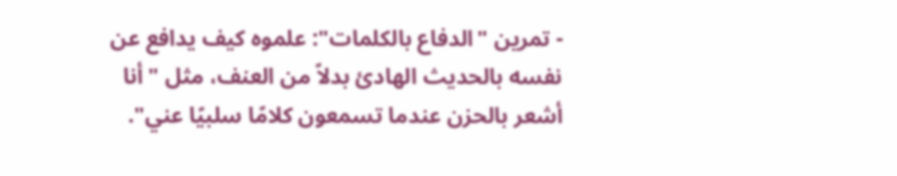- تمرين "الدفاع بالكلمات": علموه كيف يدافع عن نفسه بالحديث الهادئ بدلاً من العنف، مثل "أنا أشعر بالحزن عندما تسمعون كلامًا سلبيًا عني".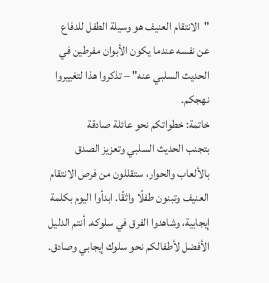"الانتقام العنيف هو وسيلة الطفل للدفاع عن نفسه عندما يكون الأبوان مفرطين في الحديث السلبي عنه" – تذكروا هذا لتغييروا نهجكم.
خاتمة: خطواتكم نحو عائلة صادقة
بتجنب الحديث السلبي وتعزيز الصدق بالألعاب والحوار، ستقللون من فرص الانتقام العنيف وتبنون طفلًا واثقًا. ابدأوا اليوم بكلمة إيجابية، وشاهدوا الفرق في سلوكه. أنتم الدليل الأفضل لأطفالكم نحو سلوك إيجابي وصادق.